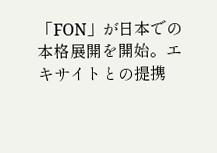「FON」が日本での本格展開を開始。エキサイトとの提携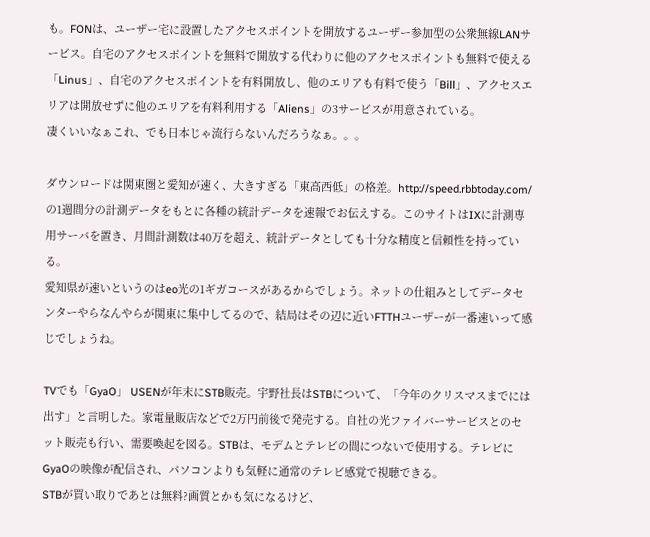も。FONは、ユーザー宅に設置したアクセスポイントを開放するユーザー参加型の公衆無線LANサービス。自宅のアクセスポイントを無料で開放する代わりに他のアクセスポイントも無料で使える「Linus」、自宅のアクセスポイントを有料開放し、他のエリアも有料で使う「Bill」、アクセスエリアは開放せずに他のエリアを有料利用する「Aliens」の3サービスが用意されている。
凄くいいなぁこれ、でも日本じゃ流行らないんだろうなぁ。。。

ダウンロードは関東圏と愛知が速く、大きすぎる「東高西低」の格差。http://speed.rbbtoday.com/の1週間分の計測データをもとに各種の統計データを速報でお伝えする。このサイトはIXに計測専用サーバを置き、月間計測数は40万を超え、統計データとしても十分な精度と信頼性を持っている。
愛知県が速いというのはeo光の1ギガコースがあるからでしょう。ネットの仕組みとしてデータセンターやらなんやらが関東に集中してるので、結局はその辺に近いFTTHユーザーが一番速いって感じでしょうね。

TVでも「GyaO」 USENが年末にSTB販売。宇野社長はSTBについて、「今年のクリスマスまでには出す」と言明した。家電量販店などで2万円前後で発売する。自社の光ファイバーサービスとのセット販売も行い、需要喚起を図る。STBは、モデムとテレビの間につないで使用する。テレビにGyaOの映像が配信され、パソコンよりも気軽に通常のテレビ感覚で視聴できる。
STBが買い取りであとは無料?画質とかも気になるけど、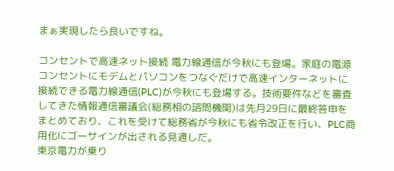まぁ実現したら良いですね。

コンセントで高速ネット接続 電力線通信が今秋にも登場。家庭の電源コンセントにモデムとパソコンをつなぐだけで高速インターネットに接続できる電力線通信(PLC)が今秋にも登場する。技術要件などを審査してきた情報通信審議会(総務相の諮問機関)は先月29日に最終答申をまとめており、これを受けて総務省が今秋にも省令改正を行い、PLC商用化にゴーサインが出される見通しだ。
東京電力が乗り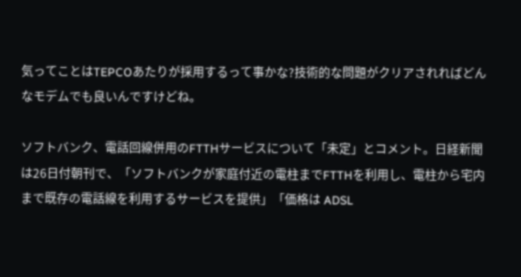気ってことはTEPCOあたりが採用するって事かな?技術的な問題がクリアされればどんなモデムでも良いんですけどね。

ソフトバンク、電話回線併用のFTTHサービスについて「未定」とコメント。日経新聞は26日付朝刊で、「ソフトバンクが家庭付近の電柱までFTTHを利用し、電柱から宅内まで既存の電話線を利用するサービスを提供」「価格は ADSL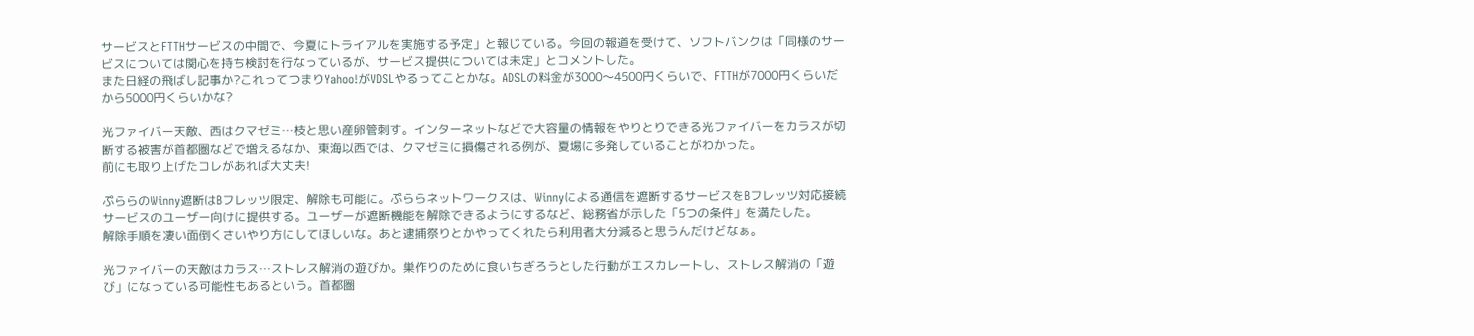サービスとFTTHサービスの中間で、今夏にトライアルを実施する予定」と報じている。今回の報道を受けて、ソフトバンクは「同様のサービスについては関心を持ち検討を行なっているが、サービス提供については未定」とコメントした。
また日経の飛ばし記事か?これってつまりYahoo!がVDSLやるってことかな。ADSLの料金が3000〜4500円くらいで、FTTHが7000円くらいだから5000円くらいかな?

光ファイバー天敵、西はクマゼミ…枝と思い産卵管刺す。インターネットなどで大容量の情報をやりとりできる光ファイバーをカラスが切断する被害が首都圏などで増えるなか、東海以西では、クマゼミに損傷される例が、夏場に多発していることがわかった。
前にも取り上げたコレがあれば大丈夫!

ぷららのWinny遮断はBフレッツ限定、解除も可能に。ぷららネットワークスは、Winnyによる通信を遮断するサービスをBフレッツ対応接続サービスのユーザー向けに提供する。ユーザーが遮断機能を解除できるようにするなど、総務省が示した「5つの条件」を満たした。
解除手順を凄い面倒くさいやり方にしてほしいな。あと逮捕祭りとかやってくれたら利用者大分減ると思うんだけどなぁ。

光ファイバーの天敵はカラス…ストレス解消の遊びか。巣作りのために食いちぎろうとした行動がエスカレートし、ストレス解消の「遊び」になっている可能性もあるという。首都圏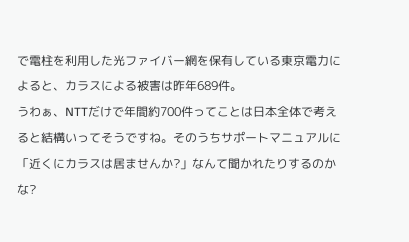で電柱を利用した光ファイバー網を保有している東京電力によると、カラスによる被害は昨年689件。
うわぁ、NTTだけで年間約700件ってことは日本全体で考えると結構いってそうですね。そのうちサポートマニュアルに「近くにカラスは居ませんか?」なんて聞かれたりするのかな?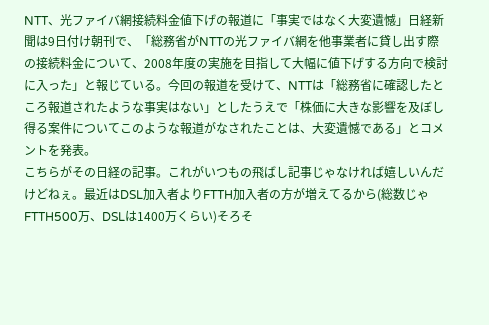NTT、光ファイバ網接続料金値下げの報道に「事実ではなく大変遺憾」日経新聞は9日付け朝刊で、「総務省がNTTの光ファイバ網を他事業者に貸し出す際の接続料金について、2008年度の実施を目指して大幅に値下げする方向で検討に入った」と報じている。今回の報道を受けて、NTTは「総務省に確認したところ報道されたような事実はない」としたうえで「株価に大きな影響を及ぼし得る案件についてこのような報道がなされたことは、大変遺憾である」とコメントを発表。
こちらがその日経の記事。これがいつもの飛ばし記事じゃなければ嬉しいんだけどねぇ。最近はDSL加入者よりFTTH加入者の方が増えてるから(総数じゃFTTH500万、DSLは1400万くらい)そろそ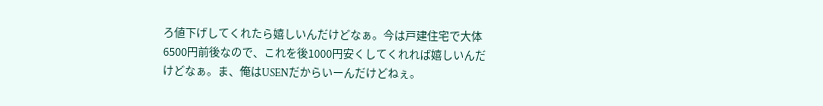ろ値下げしてくれたら嬉しいんだけどなぁ。今は戸建住宅で大体6500円前後なので、これを後1000円安くしてくれれば嬉しいんだけどなぁ。ま、俺はUSENだからいーんだけどねぇ。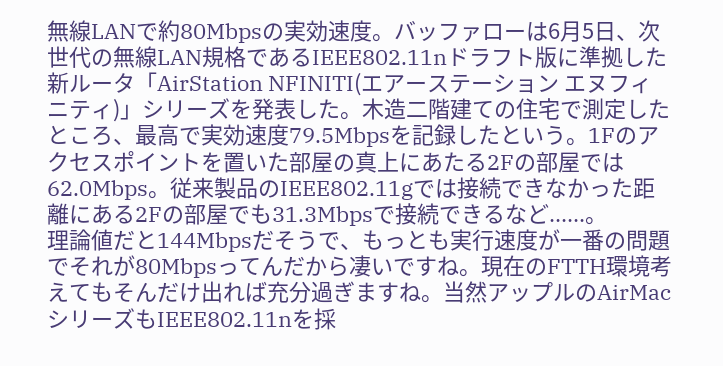無線LANで約80Mbpsの実効速度。バッファローは6月5日、次世代の無線LAN規格であるIEEE802.11nドラフト版に準拠した新ルータ「AirStation NFINITI(エアーステーション エヌフィニティ)」シリーズを発表した。木造二階建ての住宅で測定したところ、最高で実効速度79.5Mbpsを記録したという。1Fのアクセスポイントを置いた部屋の真上にあたる2Fの部屋では62.0Mbps。従来製品のIEEE802.11gでは接続できなかった距離にある2Fの部屋でも31.3Mbpsで接続できるなど......。
理論値だと144Mbpsだそうで、もっとも実行速度が一番の問題でそれが80Mbpsってんだから凄いですね。現在のFTTH環境考えてもそんだけ出れば充分過ぎますね。当然アップルのAirMacシリーズもIEEE802.11nを採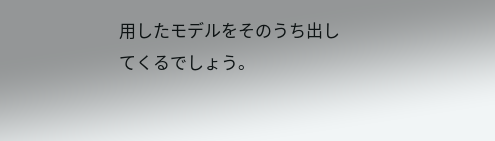用したモデルをそのうち出してくるでしょう。